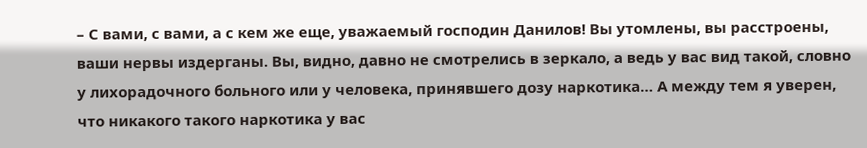– С вами, с вами, а с кем же еще, уважаемый господин Данилов! Вы утомлены, вы расстроены, ваши нервы издерганы. Вы, видно, давно не смотрелись в зеркало, а ведь у вас вид такой, словно у лихорадочного больного или у человека, принявшего дозу наркотика… А между тем я уверен, что никакого такого наркотика у вас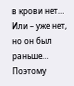в крови нет… Или – уже нет, но он был раньше… Поэтому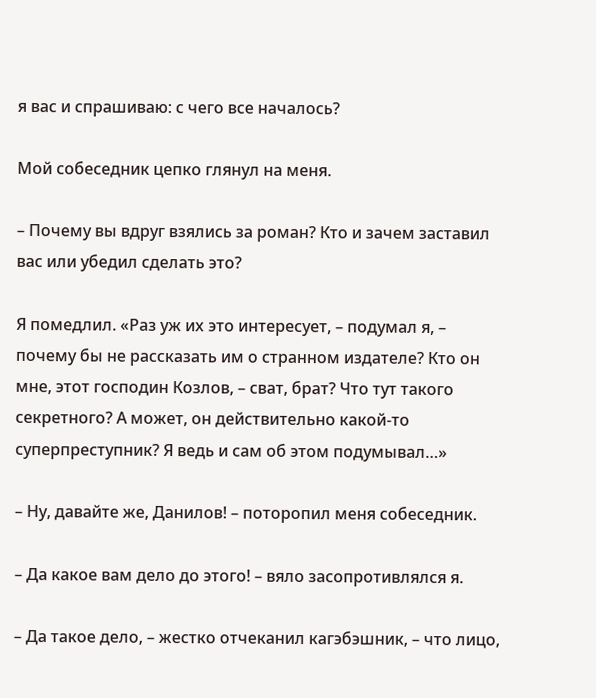я вас и спрашиваю: с чего все началось?

Мой собеседник цепко глянул на меня.

– Почему вы вдруг взялись за роман? Кто и зачем заставил вас или убедил сделать это?

Я помедлил. «Раз уж их это интересует, – подумал я, – почему бы не рассказать им о странном издателе? Кто он мне, этот господин Козлов, – сват, брат? Что тут такого секретного? А может, он действительно какой-то суперпреступник? Я ведь и сам об этом подумывал…»

– Ну, давайте же, Данилов! – поторопил меня собеседник.

– Да какое вам дело до этого! – вяло засопротивлялся я.

– Да такое дело, – жестко отчеканил кагэбэшник, – что лицо,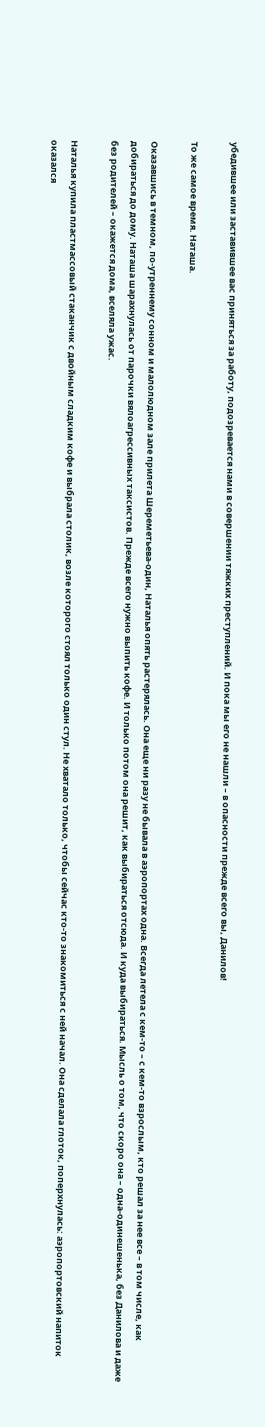убедившее или заставившее вас приняться за работу, подозревается нами в совершении тяжких преступлений. И пока мы его не нашли – в опасности прежде всего вы, Данилов!

То же самое время. Наташа.

Оказавшись в темном, по-утреннему сонном и малолюдном зале прилета Шереметьева-один, Наталья опять растерялась. Она еще ни разу не бывала в аэропортах одна. Всегда летела с кем-то – с кем-то взрослым, кто решал за нее все – в том числе, как добираться до дому. Наташа шарахнулась от парочки вялоагрессивных таксистов. Прежде всего нужно выпить кофе. И только потом она решит, как выбираться отсюда. И куда выбираться. Мысль о том, что скоро она – одна-одинешенька, без Данилова и даже без родителей – окажется дома, вселяла ужас.

Наталья купила пластмассовый стаканчик с двойным сладким кофе и выбрала столик, возле которого стоял только один стул. Не хватало только, чтобы сейчас кто-то знакомиться с ней начал. Она сделала глоток, поперхнулась: аэропортовский напиток оказался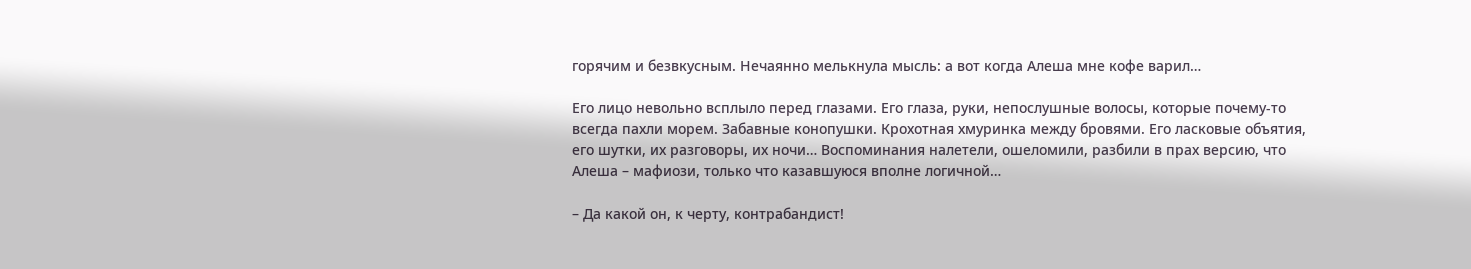горячим и безвкусным. Нечаянно мелькнула мысль: а вот когда Алеша мне кофе варил…

Его лицо невольно всплыло перед глазами. Его глаза, руки, непослушные волосы, которые почему-то всегда пахли морем. Забавные конопушки. Крохотная хмуринка между бровями. Его ласковые объятия, его шутки, их разговоры, их ночи… Воспоминания налетели, ошеломили, разбили в прах версию, что Алеша – мафиози, только что казавшуюся вполне логичной…

– Да какой он, к черту, контрабандист!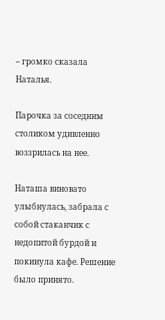– громко сказала Наталья.

Парочка за соседним столиком удивленно воззрилась на нее.

Наташа виновато улыбнулась, забрала с собой стаканчик с недопитой бурдой и покинула кафе. Решение было принято.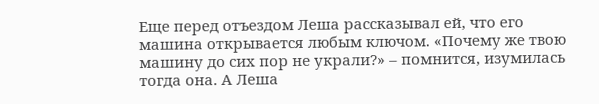Еще перед отъездом Леша рассказывал ей, что его машина открывается любым ключом. «Почему же твою машину до сих пор не украли?» – помнится, изумилась тогда она. А Леша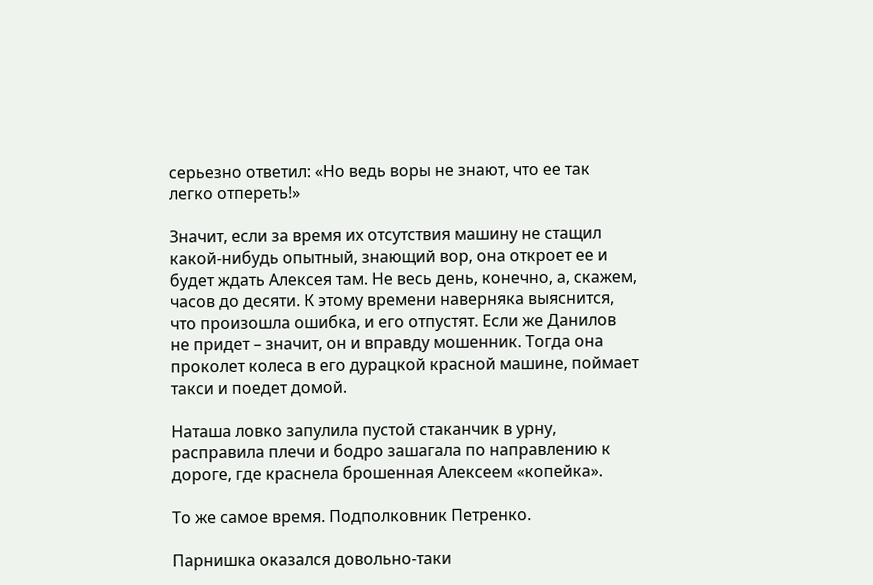серьезно ответил: «Но ведь воры не знают, что ее так легко отпереть!»

Значит, если за время их отсутствия машину не стащил какой-нибудь опытный, знающий вор, она откроет ее и будет ждать Алексея там. Не весь день, конечно, а, скажем, часов до десяти. К этому времени наверняка выяснится, что произошла ошибка, и его отпустят. Если же Данилов не придет – значит, он и вправду мошенник. Тогда она проколет колеса в его дурацкой красной машине, поймает такси и поедет домой.

Наташа ловко запулила пустой стаканчик в урну, расправила плечи и бодро зашагала по направлению к дороге, где краснела брошенная Алексеем «копейка».

То же самое время. Подполковник Петренко.

Парнишка оказался довольно-таки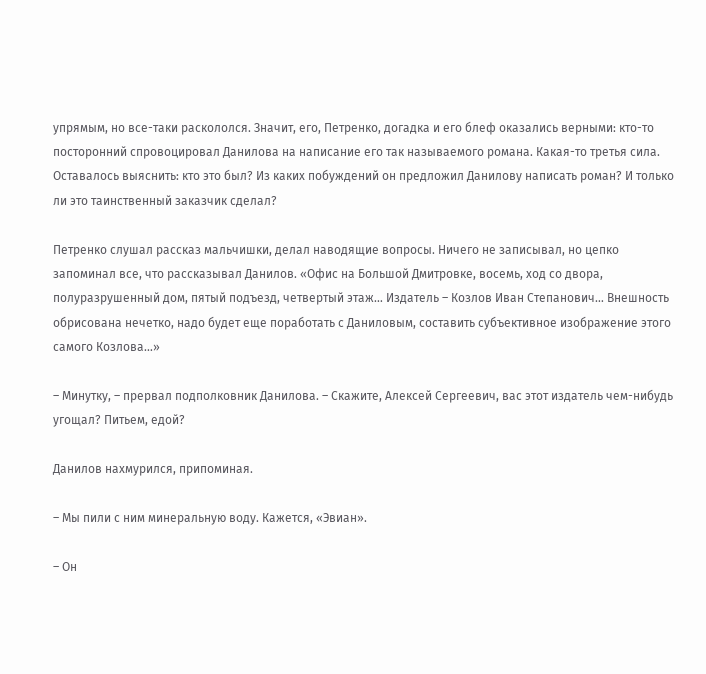упрямым, но все-таки раскололся. Значит, его, Петренко, догадка и его блеф оказались верными: кто-то посторонний спровоцировал Данилова на написание его так называемого романа. Какая-то третья сила. Оставалось выяснить: кто это был? Из каких побуждений он предложил Данилову написать роман? И только ли это таинственный заказчик сделал?

Петренко слушал рассказ мальчишки, делал наводящие вопросы. Ничего не записывал, но цепко запоминал все, что рассказывал Данилов. «Офис на Большой Дмитровке, восемь, ход со двора, полуразрушенный дом, пятый подъезд, четвертый этаж… Издатель – Козлов Иван Степанович… Внешность обрисована нечетко, надо будет еще поработать с Даниловым, составить субъективное изображение этого самого Козлова…»

– Минутку, – прервал подполковник Данилова. – Скажите, Алексей Сергеевич, вас этот издатель чем-нибудь угощал? Питьем, едой?

Данилов нахмурился, припоминая.

– Мы пили с ним минеральную воду. Кажется, «Эвиан».

– Он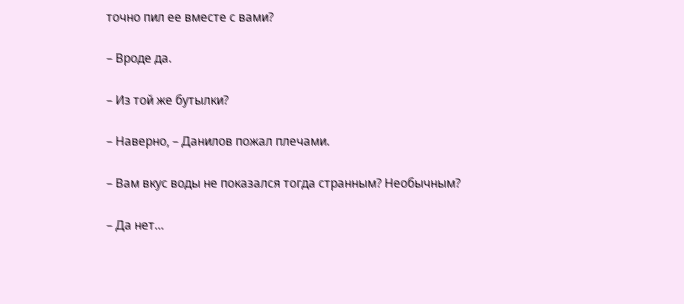точно пил ее вместе с вами?

– Вроде да.

– Из той же бутылки?

– Наверно, – Данилов пожал плечами.

– Вам вкус воды не показался тогда странным? Необычным?

– Да нет…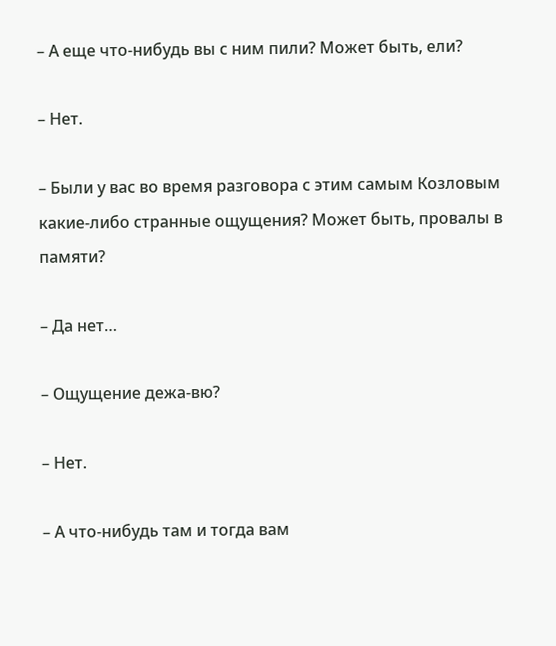– А еще что-нибудь вы с ним пили? Может быть, ели?

– Нет.

– Были у вас во время разговора с этим самым Козловым какие-либо странные ощущения? Может быть, провалы в памяти?

– Да нет…

– Ощущение дежа-вю?

– Нет.

– А что-нибудь там и тогда вам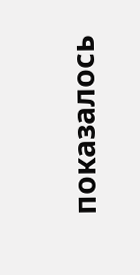показалось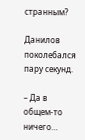странным?

Данилов поколебался пару секунд.

– Да в общем-то ничего…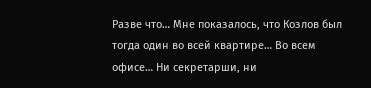Разве что… Мне показалось, что Козлов был тогда один во всей квартире… Во всем офисе… Ни секретарши, ни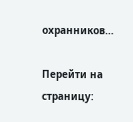охранников…

Перейти на страницу: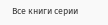Все книги серии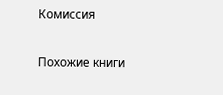Комиссия

Похожие книги